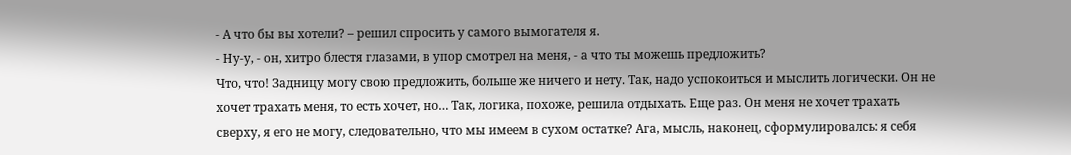- А что бы вы хотели? – решил спросить у самого вымогателя я.
- Ну-у, - он, хитро блестя глазами, в упор смотрел на меня, - а что ты можешь предложить?
Что, что! Задницу могу свою предложить, больше же ничего и нету. Так, надо успокоиться и мыслить логически. Он не хочет трахать меня, то есть хочет, но… Так, логика, похоже, решила отдыхать. Еще раз. Он меня не хочет трахать сверху, я его не могу, следовательно, что мы имеем в сухом остатке? Ага, мысль, наконец, сформулировалсь: я себя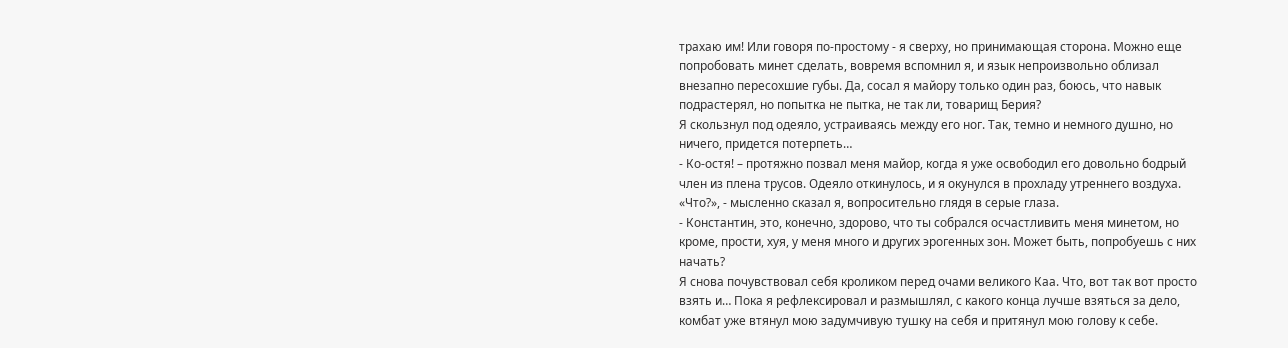трахаю им! Или говоря по-простому - я сверху, но принимающая сторона. Можно еще попробовать минет сделать, вовремя вспомнил я, и язык непроизвольно облизал внезапно пересохшие губы. Да, сосал я майору только один раз, боюсь, что навык подрастерял, но попытка не пытка, не так ли, товарищ Берия?
Я скользнул под одеяло, устраиваясь между его ног. Так, темно и немного душно, но ничего, придется потерпеть…
- Ко-остя! – протяжно позвал меня майор, когда я уже освободил его довольно бодрый член из плена трусов. Одеяло откинулось, и я окунулся в прохладу утреннего воздуха.
«Что?», - мысленно сказал я, вопросительно глядя в серые глаза.
- Константин, это, конечно, здорово, что ты собрался осчастливить меня минетом, но кроме, прости, хуя, у меня много и других эрогенных зон. Может быть, попробуешь с них начать?
Я снова почувствовал себя кроликом перед очами великого Каа. Что, вот так вот просто взять и… Пока я рефлексировал и размышлял, с какого конца лучше взяться за дело, комбат уже втянул мою задумчивую тушку на себя и притянул мою голову к себе.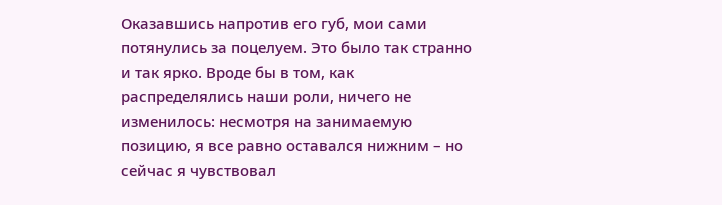Оказавшись напротив его губ, мои сами потянулись за поцелуем. Это было так странно и так ярко. Вроде бы в том, как распределялись наши роли, ничего не изменилось: несмотря на занимаемую позицию, я все равно оставался нижним – но сейчас я чувствовал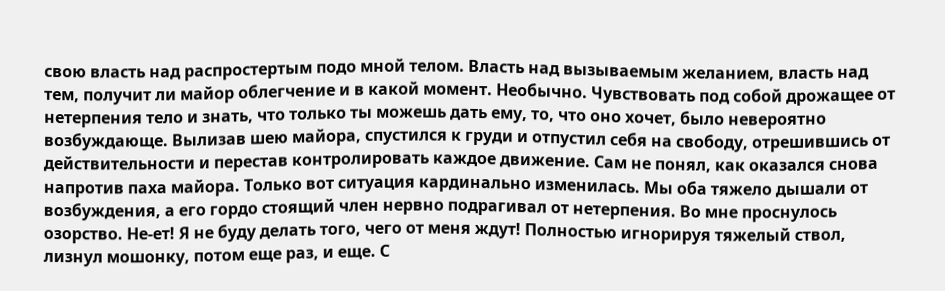свою власть над распростертым подо мной телом. Власть над вызываемым желанием, власть над тем, получит ли майор облегчение и в какой момент. Необычно. Чувствовать под собой дрожащее от нетерпения тело и знать, что только ты можешь дать ему, то, что оно хочет, было невероятно возбуждающе. Вылизав шею майора, спустился к груди и отпустил себя на свободу, отрешившись от действительности и перестав контролировать каждое движение. Сам не понял, как оказался снова напротив паха майора. Только вот ситуация кардинально изменилась. Мы оба тяжело дышали от возбуждения, а его гордо стоящий член нервно подрагивал от нетерпения. Во мне проснулось озорство. Не-ет! Я не буду делать того, чего от меня ждут! Полностью игнорируя тяжелый ствол, лизнул мошонку, потом еще раз, и еще. С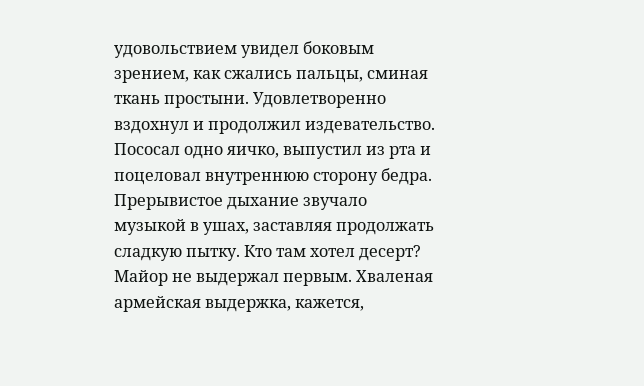удовольствием увидел боковым зрением, как сжались пальцы, сминая ткань простыни. Удовлетворенно вздохнул и продолжил издевательство. Пососал одно яичко, выпустил из рта и поцеловал внутреннюю сторону бедра. Прерывистое дыхание звучало музыкой в ушах, заставляя продолжать сладкую пытку. Кто там хотел десерт?
Майор не выдержал первым. Хваленая армейская выдержка, кажется,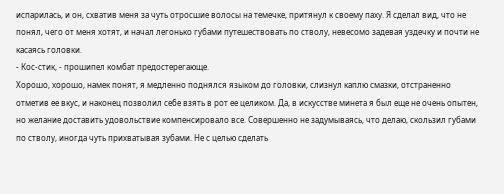испарилась, и он, схватив меня за чуть отросшие волосы на темечке, притянул к своему паху. Я сделал вид, что не понял, чего от меня хотят, и начал легонько губами путешествовать по стволу, невесомо задевая уздечку и почти не касаясь головки.
- Кос-стик, - прошипел комбат предостерегающе.
Хорошо, хорошо, намек понят, я медленно поднялся языком до головки, слизнул каплю смазки, отстраненно отметив ее вкус, и наконец позволил себе взять в рот ее целиком. Да, в искусстве минета я был еще не очень опытен, но желание доставить удовольствие компенсировало все. Совершенно не задумываясь, что делаю, скользил губами по стволу, иногда чуть прихватывая зубами. Не с целью сделать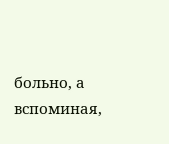больно, а вспоминая,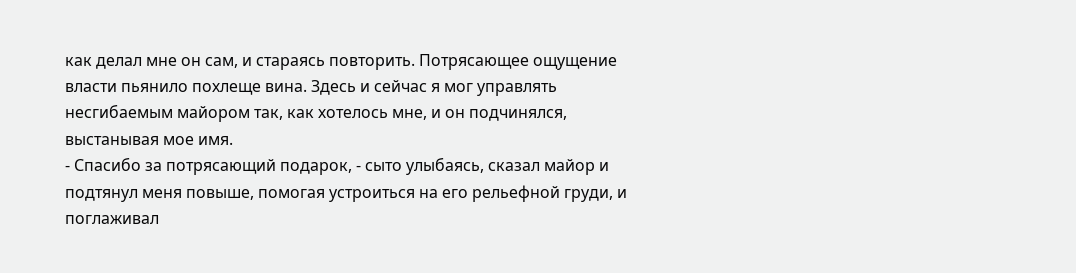как делал мне он сам, и стараясь повторить. Потрясающее ощущение власти пьянило похлеще вина. Здесь и сейчас я мог управлять несгибаемым майором так, как хотелось мне, и он подчинялся, выстанывая мое имя.
- Спасибо за потрясающий подарок, - сыто улыбаясь, сказал майор и подтянул меня повыше, помогая устроиться на его рельефной груди, и поглаживал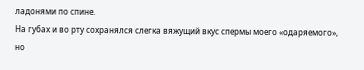ладонями по спине.
На губах и во рту сохранялся слегка вяжущий вкус спермы моего «одаряемого», но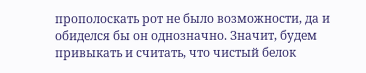прополоскать рот не было возможности, да и обиделся бы он однозначно. Значит, будем привыкать и считать, что чистый белок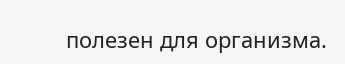полезен для организма.